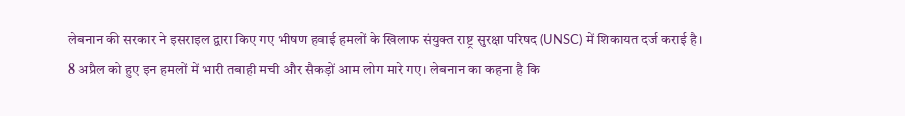लेबनान की सरकार ने इसराइल द्वारा किए गए भीषण हवाई हमलों के खिलाफ संयुक्त राष्ट्र सुरक्षा परिषद (UNSC) में शिकायत दर्ज कराई है। 8 अप्रैल को हुए इन हमलों में भारी तबाही मची और सैकड़ों आम लोग मारे गए। लेबनान का कहना है कि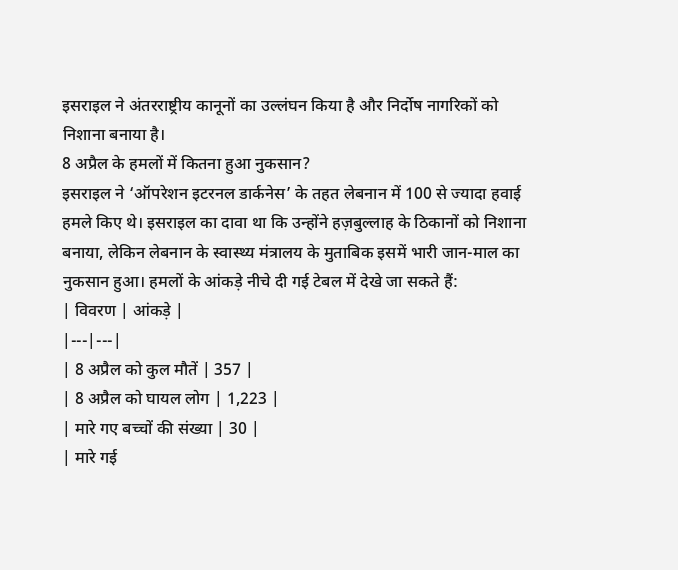इसराइल ने अंतरराष्ट्रीय कानूनों का उल्लंघन किया है और निर्दोष नागरिकों को निशाना बनाया है।
8 अप्रैल के हमलों में कितना हुआ नुकसान?
इसराइल ने ‘ऑपरेशन इटरनल डार्कनेस’ के तहत लेबनान में 100 से ज्यादा हवाई हमले किए थे। इसराइल का दावा था कि उन्होंने हज़बुल्लाह के ठिकानों को निशाना बनाया, लेकिन लेबनान के स्वास्थ्य मंत्रालय के मुताबिक इसमें भारी जान-माल का नुकसान हुआ। हमलों के आंकड़े नीचे दी गई टेबल में देखे जा सकते हैं:
| विवरण | आंकड़े |
|---|---|
| 8 अप्रैल को कुल मौतें | 357 |
| 8 अप्रैल को घायल लोग | 1,223 |
| मारे गए बच्चों की संख्या | 30 |
| मारे गई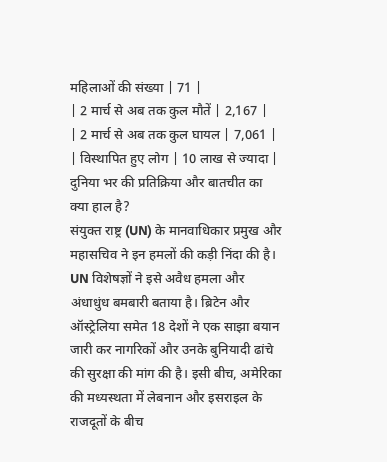महिलाओं की संख्या | 71 |
| 2 मार्च से अब तक कुल मौतें | 2,167 |
| 2 मार्च से अब तक कुल घायल | 7,061 |
| विस्थापित हुए लोग | 10 लाख से ज्यादा |
दुनिया भर की प्रतिक्रिया और बातचीत का क्या हाल है?
संयुक्त राष्ट्र (UN) के मानवाधिकार प्रमुख और महासचिव ने इन हमलों की कड़ी निंदा की है। UN विशेषज्ञों ने इसे अवैध हमला और अंधाधुंध बमबारी बताया है। ब्रिटेन और ऑस्ट्रेलिया समेत 18 देशों ने एक साझा बयान जारी कर नागरिकों और उनके बुनियादी ढांचे की सुरक्षा की मांग की है। इसी बीच, अमेरिका की मध्यस्थता में लेबनान और इसराइल के राजदूतों के बीच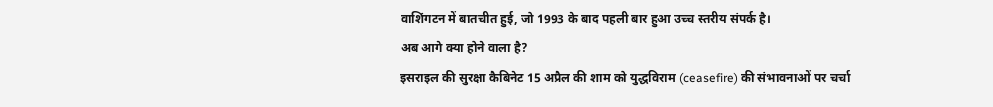वाशिंगटन में बातचीत हुई, जो 1993 के बाद पहली बार हुआ उच्च स्तरीय संपर्क है।
अब आगे क्या होने वाला है?
इसराइल की सुरक्षा कैबिनेट 15 अप्रैल की शाम को युद्धविराम (ceasefire) की संभावनाओं पर चर्चा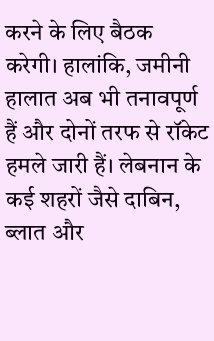करने के लिए बैठक करेगी। हालांकि, जमीनी हालात अब भी तनावपूर्ण हैं और दोनों तरफ से रॉकेट हमले जारी हैं। लेबनान के कई शहरों जैसे दाबिन, ब्लात और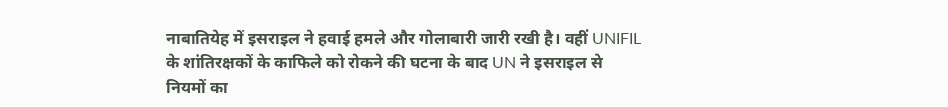नाबातियेह में इसराइल ने हवाई हमले और गोलाबारी जारी रखी है। वहीं UNIFIL के शांतिरक्षकों के काफिले को रोकने की घटना के बाद UN ने इसराइल से नियमों का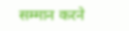सम्मान करने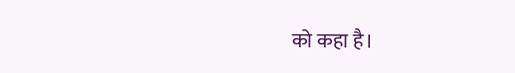को कहा है।